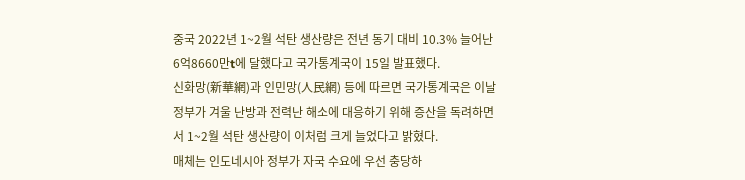중국 2022년 1~2월 석탄 생산량은 전년 동기 대비 10.3% 늘어난 6억8660만t에 달했다고 국가통계국이 15일 발표했다.
신화망(新華網)과 인민망(人民網) 등에 따르면 국가통계국은 이날 정부가 겨울 난방과 전력난 해소에 대응하기 위해 증산을 독려하면서 1~2월 석탄 생산량이 이처럼 크게 늘었다고 밝혔다.
매체는 인도네시아 정부가 자국 수요에 우선 충당하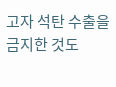고자 석탄 수출을 금지한 것도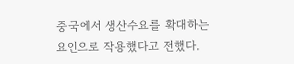중국에서 생산수요를 확대하는 요인으로 작용했다고 전했다.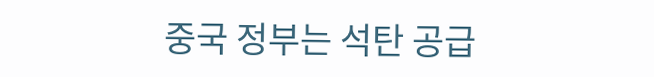중국 정부는 석탄 공급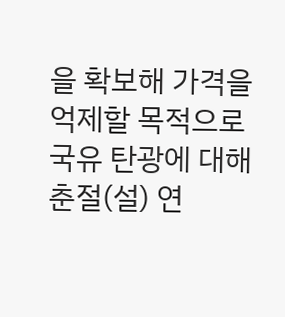을 확보해 가격을 억제할 목적으로 국유 탄광에 대해 춘절(설) 연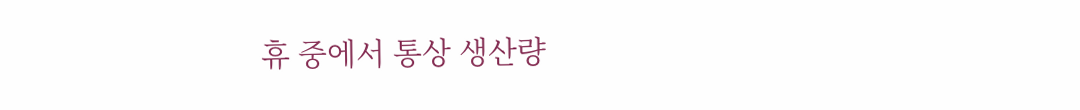휴 중에서 통상 생산량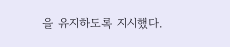을 유지하도록 지시했다.